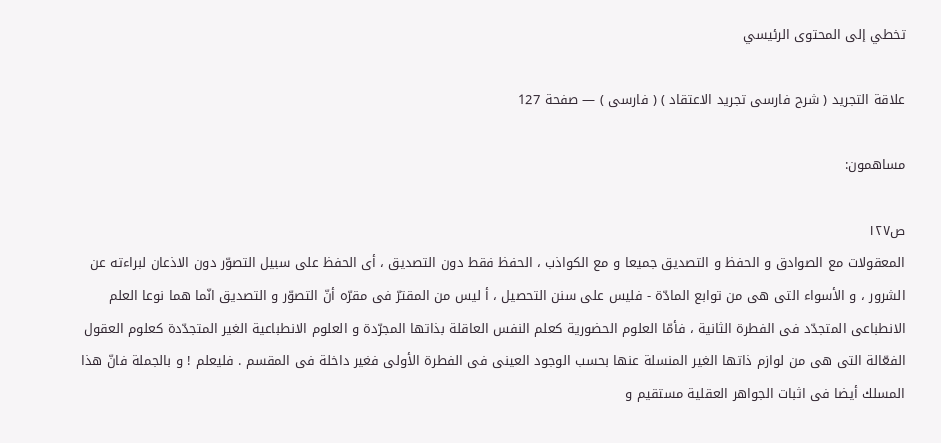تخطي إلى المحتوى الرئيسي

علاقة التجريد ( شرح فارسى تجريد الاعتقاد ) ( فارسى ) — صفحة 127

مساهمون:

ص١٢٧
المعقولات مع الصوادق و الحفظ و التصديق جميعا و مع الكواذب ، الحفظ فقط دون التصديق ، أى الحفظ على سبيل التصوّر دون الاذعان لبراءته عن الشرور ، و الأسواء التى هى من توابع المادّة - فليس على سنن التحصيل ، أ ليس من المقترّ فى مقرّه أنّ التصوّر و التصديق انّما هما نوعا العلم الانطباعى المتجدّد فى الفطرة الثانية ، فأمّا العلوم الحضورية كعلم النفس العاقلة بذاتها المجرّدة و العلوم الانطباعية الغير المتجدّدة كعلوم العقول الفعّالة التى هى من لوازم ذاتها الغير المنسلة عنها بحسب الوجود العينى فى الفطرة الأولى فغير داخلة فى المقسم . فليعلم ! و بالجملة فانّ هذا المسلك أيضا فى اثبات الجواهر العقلية مستقيم و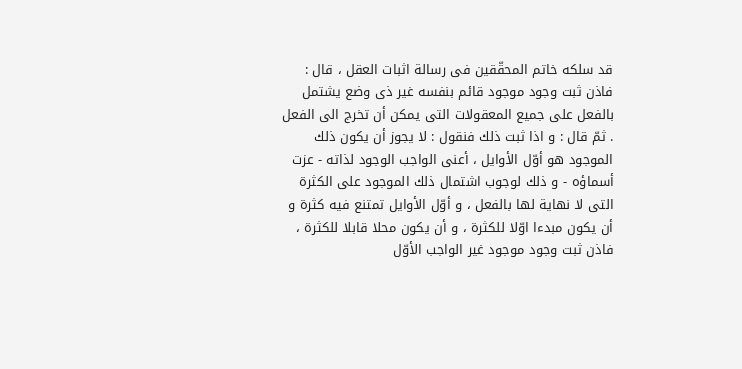قد سلكه خاتم المحقّقين فى رسالة اثبات العقل ، قال : فاذن ثبت وجود موجود قائم بنفسه غير ذى وضع يشتمل بالفعل على جميع المعقولات التى يمكن أن تخرج الى الفعل . ثمّ قال : و اذا ثبت ذلك فنقول : لا يجوز أن يكون ذلك الموجود هو أوّل الأوايل ، أعنى الواجب الوجود لذاته - عزت أسماؤه - و ذلك لوجوب اشتمال ذلك الموجود على الكثرة التى لا نهاية لها بالفعل ، و أوّل الأوايل تمتنع فيه كثرة و أن يكون مبدءا اوّلا للكثرة ، و أن يكون محلا قابلا للكثرة ، فاذن ثبت وجود موجود غير الواجب الأوّل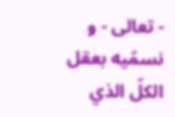- تعالى - و نسمّيه بعقل الكلّ الذي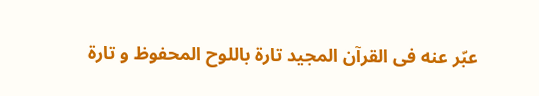عبّر عنه فى القرآن المجيد تارة باللوح المحفوظ و تارة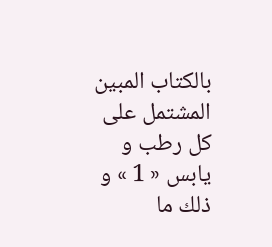بالكتاب المبين المشتمل على كل رطب و يابس « 1 » و ذلك ما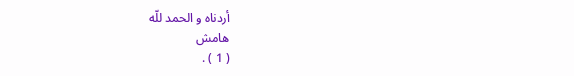أردناه و الحمد للّه
هامش
( 1 ) .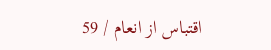اقتباس از انعام / 59